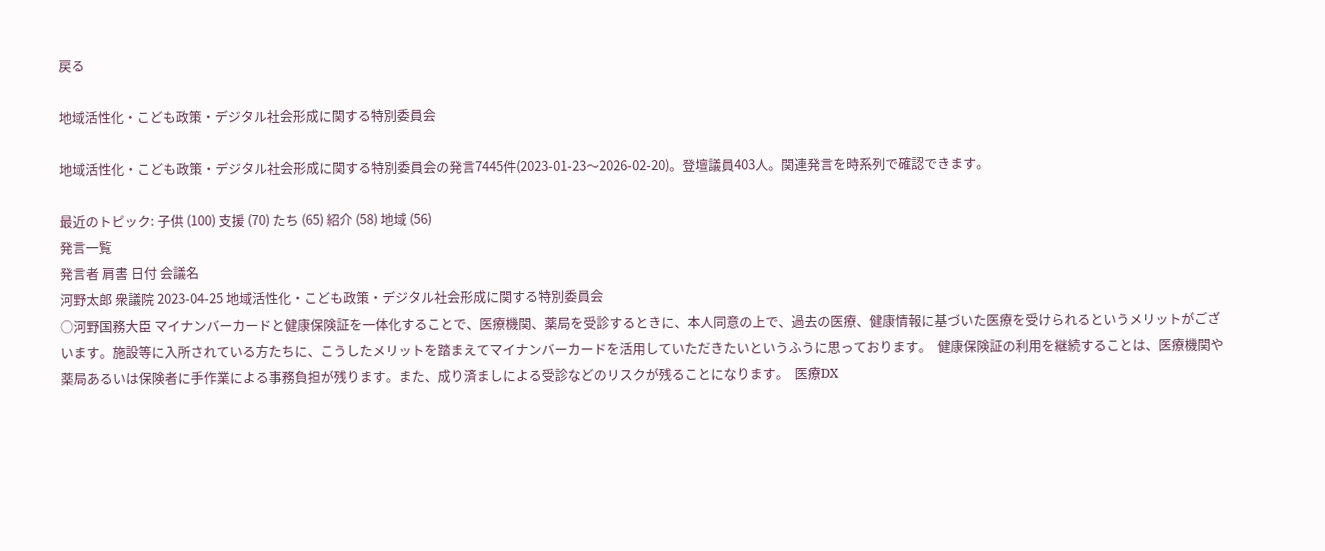戻る

地域活性化・こども政策・デジタル社会形成に関する特別委員会

地域活性化・こども政策・デジタル社会形成に関する特別委員会の発言7445件(2023-01-23〜2026-02-20)。登壇議員403人。関連発言を時系列で確認できます。

最近のトピック: 子供 (100) 支援 (70) たち (65) 紹介 (58) 地域 (56)
発言一覧
発言者 肩書 日付 会議名
河野太郎 衆議院 2023-04-25 地域活性化・こども政策・デジタル社会形成に関する特別委員会
○河野国務大臣 マイナンバーカードと健康保険証を一体化することで、医療機関、薬局を受診するときに、本人同意の上で、過去の医療、健康情報に基づいた医療を受けられるというメリットがございます。施設等に入所されている方たちに、こうしたメリットを踏まえてマイナンバーカードを活用していただきたいというふうに思っております。  健康保険証の利用を継続することは、医療機関や薬局あるいは保険者に手作業による事務負担が残ります。また、成り済ましによる受診などのリスクが残ることになります。  医療DX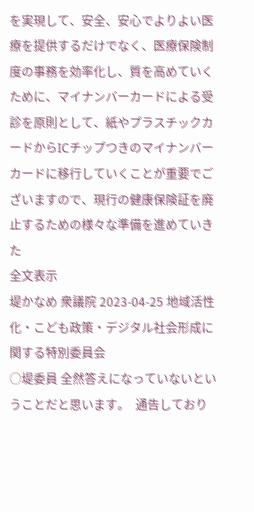を実現して、安全、安心でよりよい医療を提供するだけでなく、医療保険制度の事務を効率化し、質を高めていくために、マイナンバーカードによる受診を原則として、紙やプラスチックカードからICチップつきのマイナンバーカードに移行していくことが重要でございますので、現行の健康保険証を廃止するための様々な準備を進めていきた
全文表示
堤かなめ 衆議院 2023-04-25 地域活性化・こども政策・デジタル社会形成に関する特別委員会
○堤委員 全然答えになっていないということだと思います。  通告しており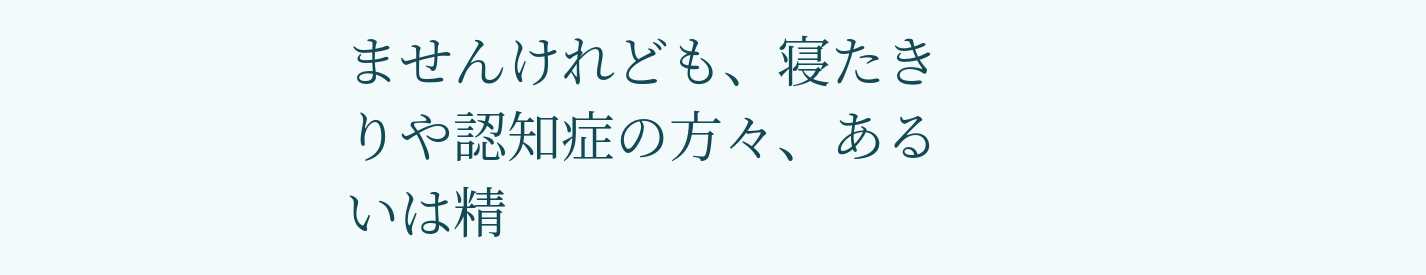ませんけれども、寝たきりや認知症の方々、あるいは精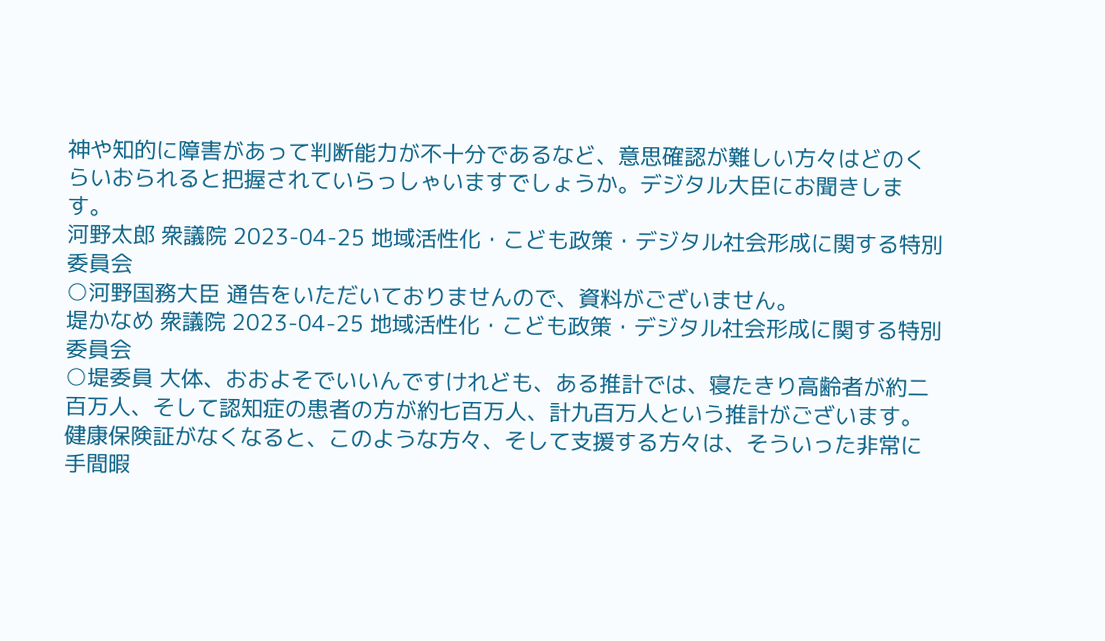神や知的に障害があって判断能力が不十分であるなど、意思確認が難しい方々はどのくらいおられると把握されていらっしゃいますでしょうか。デジタル大臣にお聞きします。
河野太郎 衆議院 2023-04-25 地域活性化・こども政策・デジタル社会形成に関する特別委員会
○河野国務大臣 通告をいただいておりませんので、資料がございません。
堤かなめ 衆議院 2023-04-25 地域活性化・こども政策・デジタル社会形成に関する特別委員会
○堤委員 大体、おおよそでいいんですけれども、ある推計では、寝たきり高齢者が約二百万人、そして認知症の患者の方が約七百万人、計九百万人という推計がございます。  健康保険証がなくなると、このような方々、そして支援する方々は、そういった非常に手間暇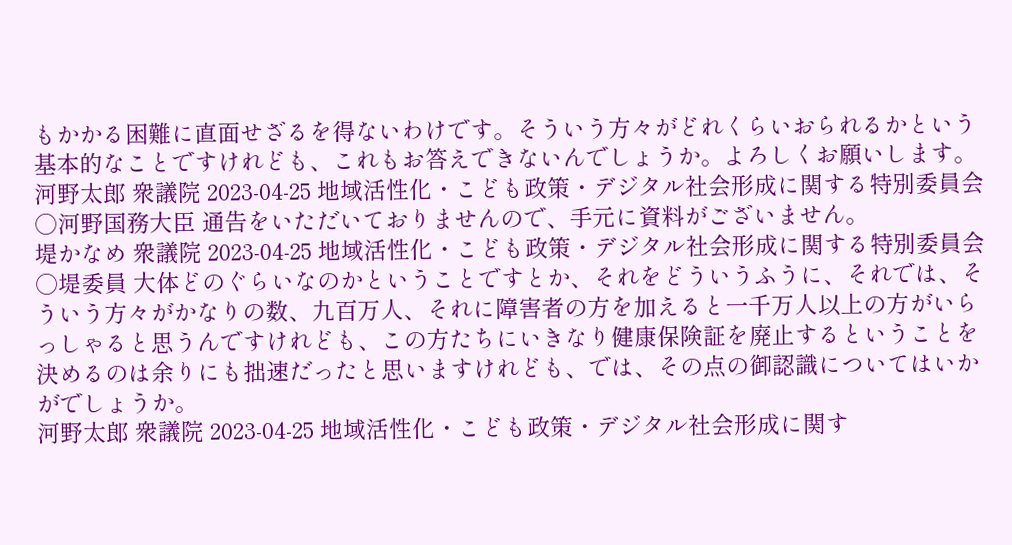もかかる困難に直面せざるを得ないわけです。そういう方々がどれくらいおられるかという基本的なことですけれども、これもお答えできないんでしょうか。よろしくお願いします。
河野太郎 衆議院 2023-04-25 地域活性化・こども政策・デジタル社会形成に関する特別委員会
○河野国務大臣 通告をいただいておりませんので、手元に資料がございません。
堤かなめ 衆議院 2023-04-25 地域活性化・こども政策・デジタル社会形成に関する特別委員会
○堤委員 大体どのぐらいなのかということですとか、それをどういうふうに、それでは、そういう方々がかなりの数、九百万人、それに障害者の方を加えると一千万人以上の方がいらっしゃると思うんですけれども、この方たちにいきなり健康保険証を廃止するということを決めるのは余りにも拙速だったと思いますけれども、では、その点の御認識についてはいかがでしょうか。
河野太郎 衆議院 2023-04-25 地域活性化・こども政策・デジタル社会形成に関す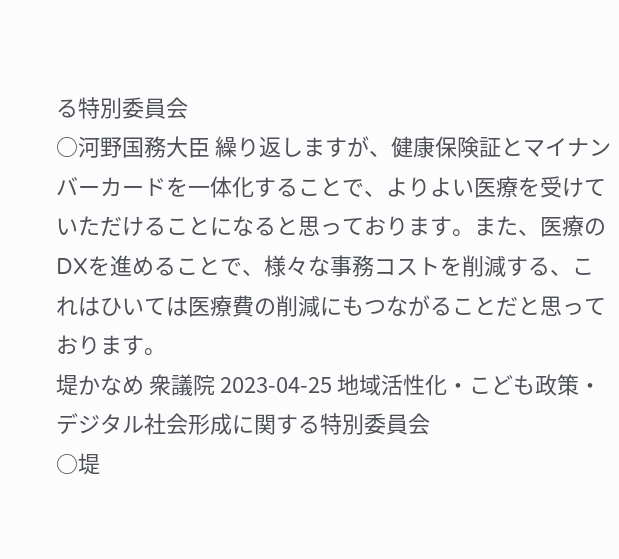る特別委員会
○河野国務大臣 繰り返しますが、健康保険証とマイナンバーカードを一体化することで、よりよい医療を受けていただけることになると思っております。また、医療のDXを進めることで、様々な事務コストを削減する、これはひいては医療費の削減にもつながることだと思っております。
堤かなめ 衆議院 2023-04-25 地域活性化・こども政策・デジタル社会形成に関する特別委員会
○堤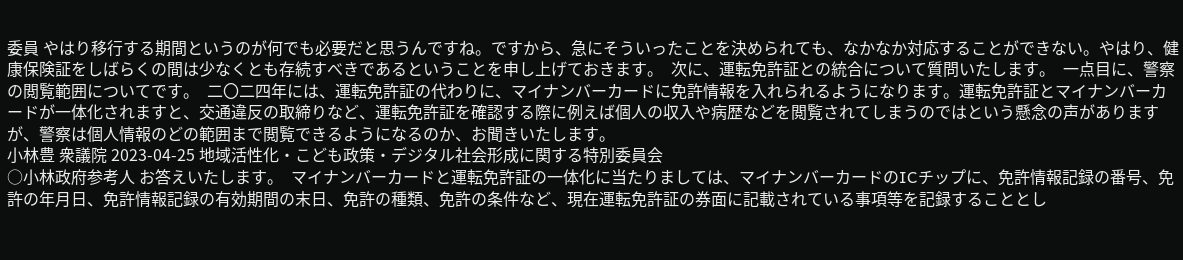委員 やはり移行する期間というのが何でも必要だと思うんですね。ですから、急にそういったことを決められても、なかなか対応することができない。やはり、健康保険証をしばらくの間は少なくとも存続すべきであるということを申し上げておきます。  次に、運転免許証との統合について質問いたします。  一点目に、警察の閲覧範囲についてです。  二〇二四年には、運転免許証の代わりに、マイナンバーカードに免許情報を入れられるようになります。運転免許証とマイナンバーカードが一体化されますと、交通違反の取締りなど、運転免許証を確認する際に例えば個人の収入や病歴などを閲覧されてしまうのではという懸念の声がありますが、警察は個人情報のどの範囲まで閲覧できるようになるのか、お聞きいたします。
小林豊 衆議院 2023-04-25 地域活性化・こども政策・デジタル社会形成に関する特別委員会
○小林政府参考人 お答えいたします。  マイナンバーカードと運転免許証の一体化に当たりましては、マイナンバーカードのICチップに、免許情報記録の番号、免許の年月日、免許情報記録の有効期間の末日、免許の種類、免許の条件など、現在運転免許証の券面に記載されている事項等を記録することとし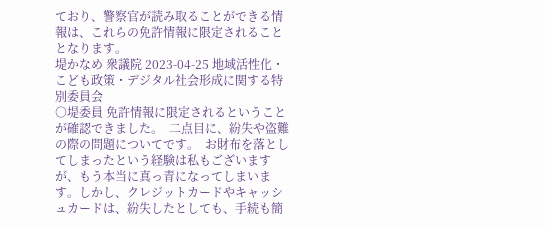ており、警察官が読み取ることができる情報は、これらの免許情報に限定されることとなります。
堤かなめ 衆議院 2023-04-25 地域活性化・こども政策・デジタル社会形成に関する特別委員会
○堤委員 免許情報に限定されるということが確認できました。  二点目に、紛失や盗難の際の問題についてです。  お財布を落としてしまったという経験は私もございますが、もう本当に真っ青になってしまいます。しかし、クレジットカードやキャッシュカードは、紛失したとしても、手続も簡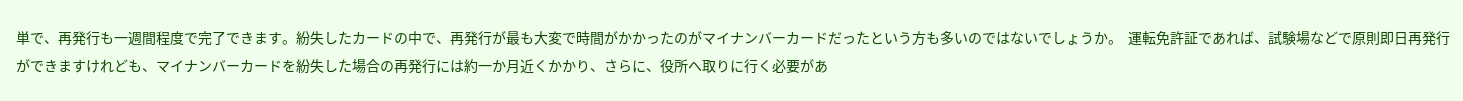単で、再発行も一週間程度で完了できます。紛失したカードの中で、再発行が最も大変で時間がかかったのがマイナンバーカードだったという方も多いのではないでしょうか。  運転免許証であれば、試験場などで原則即日再発行ができますけれども、マイナンバーカードを紛失した場合の再発行には約一か月近くかかり、さらに、役所へ取りに行く必要があ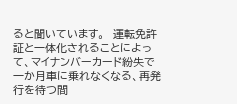ると聞いています。  運転免許証と一体化されることによって、マイナンバーカード紛失で一か月車に乗れなくなる、再発行を待つ間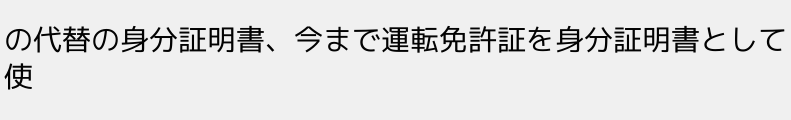の代替の身分証明書、今まで運転免許証を身分証明書として使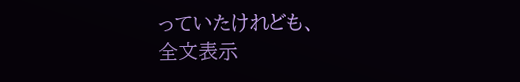っていたけれども、
全文表示